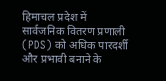हिमाचल प्रदेश में सार्वजनिक वितरण प्रणाली (PDS) को अधिक पारदर्शी और प्रभावी बनाने के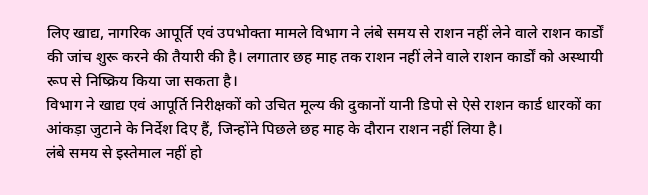लिए खाद्य, नागरिक आपूर्ति एवं उपभोक्ता मामले विभाग ने लंबे समय से राशन नहीं लेने वाले राशन कार्डों की जांच शुरू करने की तैयारी की है। लगातार छह माह तक राशन नहीं लेने वाले राशन कार्डों को अस्थायी रूप से निष्क्रिय किया जा सकता है।
विभाग ने खाद्य एवं आपूर्ति निरीक्षकों को उचित मूल्य की दुकानों यानी डिपो से ऐसे राशन कार्ड धारकों का आंकड़ा जुटाने के निर्देश दिए हैं, जिन्होंने पिछले छह माह के दौरान राशन नहीं लिया है।
लंबे समय से इस्तेमाल नहीं हो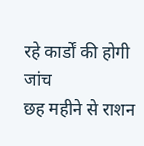रहे कार्डों की होगी जांच
छह महीने से राशन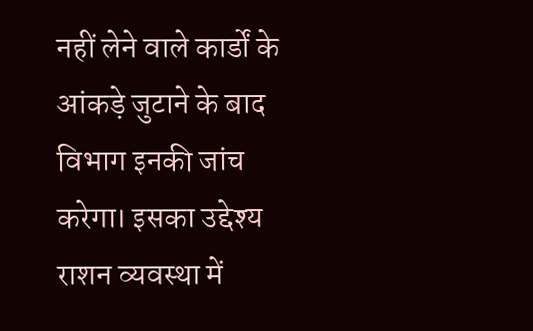नहीं लेने वाले कार्डों के आंकड़े जुटाने के बाद विभाग इनकी जांच करेगा। इसका उद्देश्य राशन व्यवस्था में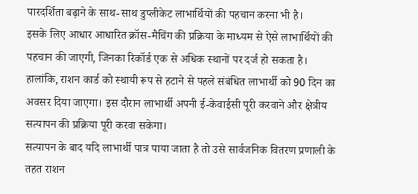पारदर्शिता बढ़ाने के साथ-साथ डुप्लीकेट लाभार्थियों की पहचान करना भी है।
इसके लिए आधार आधारित क्रॉस-मैचिंग की प्रक्रिया के माध्यम से ऐसे लाभार्थियों की पहचान की जाएगी, जिनका रिकॉर्ड एक से अधिक स्थानों पर दर्ज हो सकता है।
हालांकि, राशन कार्ड को स्थायी रूप से हटाने से पहले संबंधित लाभार्थी को 90 दिन का अवसर दिया जाएगा। इस दौरान लाभार्थी अपनी ई-केवाईसी पूरी करवाने और क्षेत्रीय सत्यापन की प्रक्रिया पूरी करवा सकेगा।
सत्यापन के बाद यदि लाभार्थी पात्र पाया जाता है तो उसे सार्वजनिक वितरण प्रणाली के तहत राशन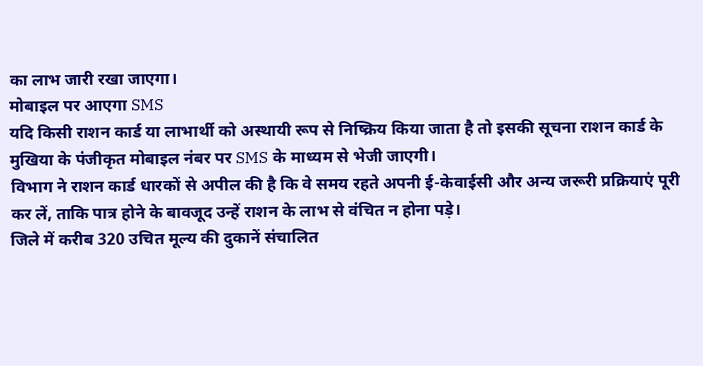का लाभ जारी रखा जाएगा।
मोबाइल पर आएगा SMS
यदि किसी राशन कार्ड या लाभार्थी को अस्थायी रूप से निष्क्रिय किया जाता है तो इसकी सूचना राशन कार्ड के मुखिया के पंजीकृत मोबाइल नंबर पर SMS के माध्यम से भेजी जाएगी।
विभाग ने राशन कार्ड धारकों से अपील की है कि वे समय रहते अपनी ई-केवाईसी और अन्य जरूरी प्रक्रियाएं पूरी कर लें, ताकि पात्र होने के बावजूद उन्हें राशन के लाभ से वंचित न होना पड़े।
जिले में करीब 320 उचित मूल्य की दुकानें संचालित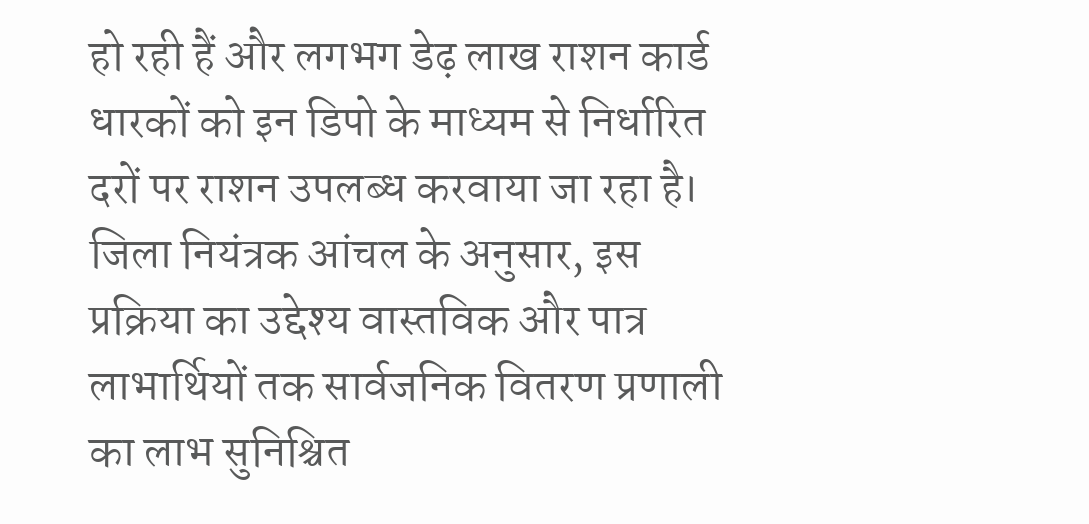हो रही हैं और लगभग डेढ़ लाख राशन कार्ड धारकों को इन डिपो के माध्यम से निर्धारित दरों पर राशन उपलब्ध करवाया जा रहा है।
जिला नियंत्रक आंचल के अनुसार, इस प्रक्रिया का उद्देश्य वास्तविक और पात्र लाभार्थियों तक सार्वजनिक वितरण प्रणाली का लाभ सुनिश्चित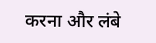करना और लंबे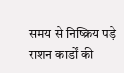समय से निष्क्रिय पड़े राशन कार्डों की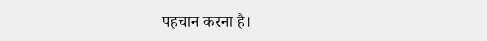पहचान करना है।